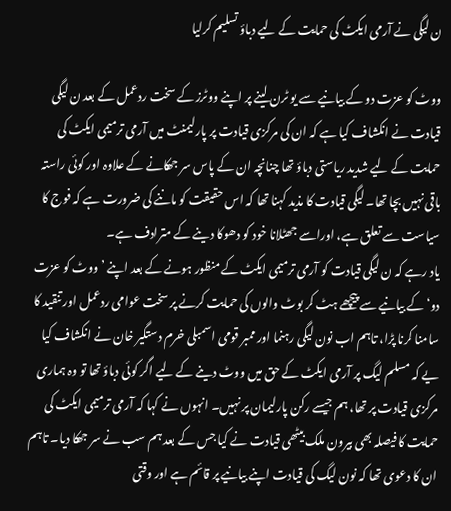ن لیگی نے آرمی ایکٹ کی حمایت کے لیے دباؤ تسلیم کرلیا

ووٹ کو عزت دو کے بیانیے سے یو ٹرن لینے پر اپنے ووٹرز کے سخت ردعمل کے بعد ن لیگی قیادت نے انکشاف کیا ہے کہ ان کی مرکزی قیادت پر پارلیمنٹ میں آرمی ترمیمی ایکٹ کی حمایت کے لیے شدید ریاستی دباؤ تھا چنانچہ ان کے پاس سر جھکانے کے علاوہ اور کوئی راستہ باقی نہیں بچا تھا۔ لیگی قیادت کا مذید کہنا تھا کہ اس حقیقت کو ماننے کی ضرورت ہے کہ فوج کا سیاست سے تعلق ہے، اوراسے جھٹلانا خود کو دھوکا دینے کے مترادف ہے۔
یاد رہے کہ ن لیگی قیادت کو آرمی ترمیمی ایکٹ کے منظور ہونے کے بعد اپنے ’ووٹ کو عزت دو‘ کے بیانیے سے پیچھے ہٹ کر بوٹ والوں کی حمایت کرنے پر سخت عوامی ردعمل اور تنقید کا سامنا کرنا پڑا، تاہم اب نون لیگی رہنما اور ممبر قومی اسمبلی خرم دستگیر خان نے انکشاف کیا یے کہ مسلم لیگ پر آرمی ایکٹ کے حق میں ووٹ دینے کے لیے اگر کوئی دباؤ تھا تو وہ ہماری مرکزی قیادت پر تھا، ہم جیسے رکن پارلیمان پر نہیں۔ انہوں نے کہا کہ آرمی ترمیمی ایکٹ کی حمایت کا فیصلہ بھی بیرون ملک بیٹھی قیادت نے کیا جس کے بعد ہم سب نے سر جھکا دیا۔ تاہم ان کا دعوی تھا کہ نون لیگ کی قیادت اپنے بیانیے پر قائم ہے اور وقتی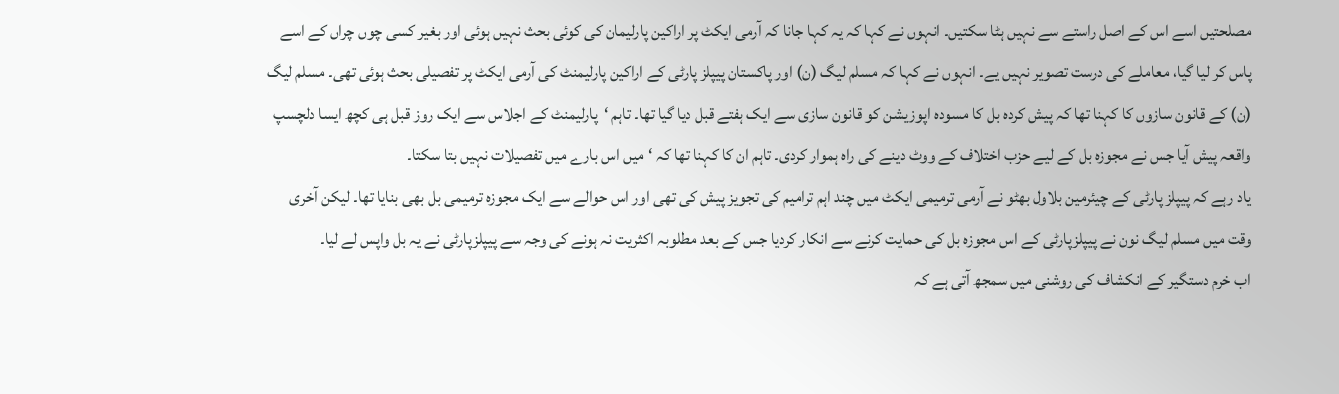مصلحتیں اسے اس کے اصل راستے سے نہیں ہٹا سکتیں۔ انہوں نے کہا کہ یہ کہا جانا کہ آرمی ایکٹ پر اراکین پارلیمان کی کوئی بحث نہیں ہوئی اور بغیر کسی چوں چراں کے اسے پاس کر لیا گیا، معاملے کی درست تصویر نہیں یے۔ انہوں نے کہا کہ مسلم لیگ (ن) اور پاکستان پیپلز پارٹی کے اراکین پارلیمنٹ کی آرمی ایکٹ پر تفصیلی بحث ہوئی تھی۔ مسلم لیگ (ن) کے قانون سازوں کا کہنا تھا کہ پیش کردہ بل کا مسودہ اپوزیشن کو قانون سازی سے ایک ہفتے قبل دیا گیا تھا۔ تاہم ‘پارلیمنٹ کے اجلاس سے ایک روز قبل ہی کچھ ایسا دلچسپ واقعہ پیش آیا جس نے مجوزہ بل کے لیے حزب اختلاف کے ووٹ دینے کی راہ ہموار کردی۔ تاہم ان کا کہنا تھا کہ ‘میں اس بارے میں تفصیلات نہیں بتا سکتا۔
یاد رہے کہ پیپلز پارٹی کے چیئرمین بلاول بھٹو نے آرمی ترمیمی ایکٹ میں چند اہم ترامیم کی تجویز پیش کی تھی اور اس حوالے سے ایک مجوزہ ترمیمی بل بھی بنایا تھا۔ لیکن آخری وقت میں مسلم لیگ نون نے پیپلزپارٹی کے اس مجوزہ بل کی حمایت کرنے سے انکار کردیا جس کے بعد مطلوبہ اکثریت نہ ہونے کی وجہ سے پیپلزپارٹی نے یہ بل واپس لے لیا۔
اب خرم دستگیر کے انکشاف کی روشنی میں سمجھ آتی ہے کہ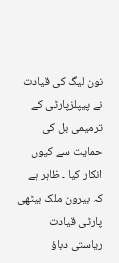نون لیگ کی قیادت نے پیپلزپارٹی کے ترمیمی بل کی حمایت سے کیوں انکار کیا ۔ ظاہر ہے کہ بیرون ملک بیٹھی پارٹی قیادت ریاستی دباؤ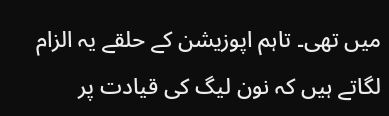میں تھی۔ تاہم اپوزیشن کے حلقے یہ الزام لگاتے ہیں کہ نون لیگ کی قیادت پر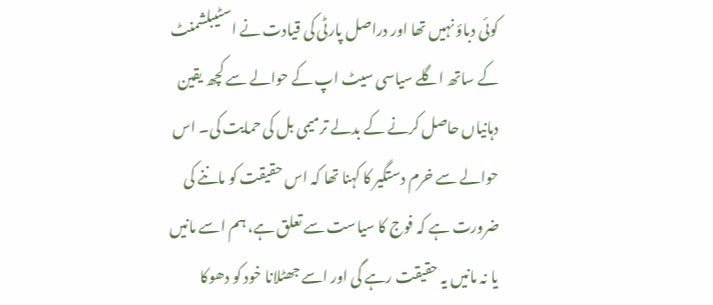کوئی دباؤ نہیں تھا اور دراصل پارٹی کی قیادت نے اسٹیبلشمنٹ کے ساتھ اگلے سیاسی سیٹ اپ کے حوالے سے کچھ یقین دہانیاں حاصل کرنے کے بدلے ترمیمی بل کی حمایت کی۔ اس حوالے سے خرم دستگیر کا کہنا تھا کہ اس حقیقت کو ماننے کی ضرورت ہے کہ فوج کا سیاست سے تعلق ہے، ہم اسے مانیں یا نہ مانیں یہ حقیقت رہے گی اور اسے جھٹلانا خود کو دھوکا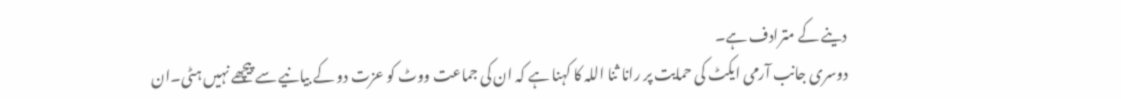دینے کے مترادف ہے۔
دوسری جانب آرمی ایکٹ کی حمایت پر رانا ثنا اللہ کا کہنا ہے کہ ان کی جماعت ووٹ کو عزت دو کے بیانیے سے پیچھے نہیں ہٹی۔ان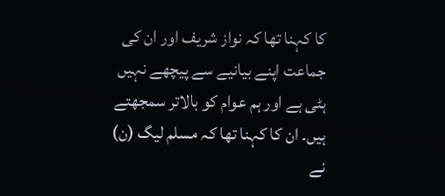کا کہنا تھا کہ نواز شریف اور ان کی جماعت اپنے بیانیے سے پیچھے نہیں ہٹی ہے اور ہم عوام کو بالاتر سمجھتے ہیں۔ ان کا کہنا تھا کہ مسلم لیگ (ن) نے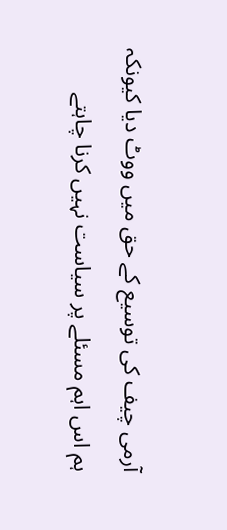آرمی چیف کی توسیع کے حق میں ووٹ دیا کیونکہ ہم اس اہم مسئلے پر سیاست نہیں کرنا چاہتے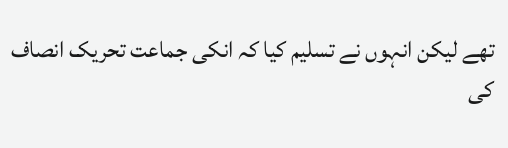تھے لیکن انہوں نے تسلیم کیا کہ انکی جماعت تحریک انصاف کی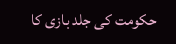حکومت کی جلد بازی کا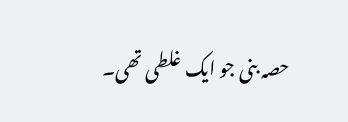حصہ بنی جو ایک غلطی تھی۔